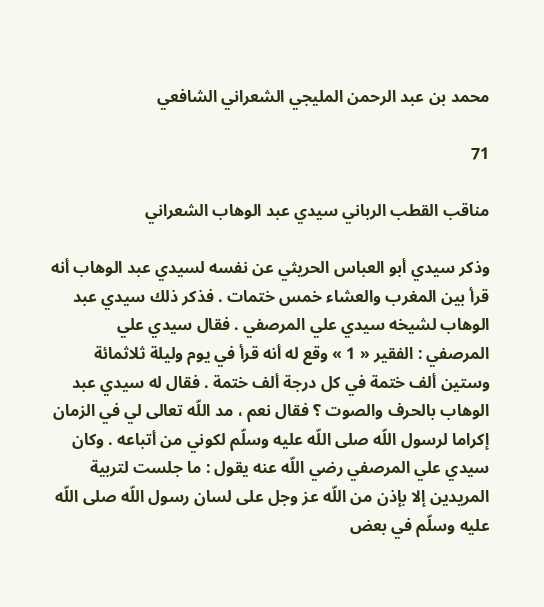محمد بن عبد الرحمن المليجي الشعراني الشافعي

71

مناقب القطب الرباني سيدي عبد الوهاب الشعراني

وذكر سيدي أبو العباس الحريثي عن نفسه لسيدي عبد الوهاب أنه قرأ بين المغرب والعشاء خمس ختمات . فذكر ذلك سيدي عبد الوهاب لشيخه سيدي علي المرصفي . فقال سيدي علي المرصفي : الفقير « 1 » وقع له أنه قرأ في يوم وليلة ثلاثمائة وستين ألف ختمة في كل درجة ألف ختمة . فقال له سيدي عبد الوهاب بالحرف والصوت ؟ فقال نعم ، مد اللّه تعالى لي في الزمان إكراما لرسول اللّه صلى اللّه عليه وسلّم لكوني من أتباعه . وكان سيدي علي المرصفي رضي اللّه عنه يقول : ما جلست لتربية المريدين إلا بإذن من اللّه عز وجل على لسان رسول اللّه صلى اللّه عليه وسلّم في بعض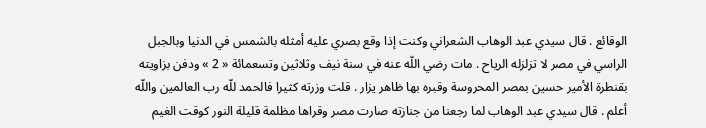الوقائع . قال سيدي عبد الوهاب الشعراني وكنت إذا وقع بصري عليه أمثله بالشمس في الدنيا وبالجبل الراسي في مصر لا تزلزله الرياح . مات رضي اللّه عنه في سنة نيف وثلاثين وتسعمائة « 2 » ودفن بزاويته بقنطرة الأمير حسين بمصر المحروسة وقبره بها ظاهر يزار . قلت وزرته كثيرا فالحمد للّه رب العالمين واللّه أعلم . قال سيدي عبد الوهاب لما رجعنا من جنازته صارت مصر وقراها مظلمة قليلة النور كوقت الغيم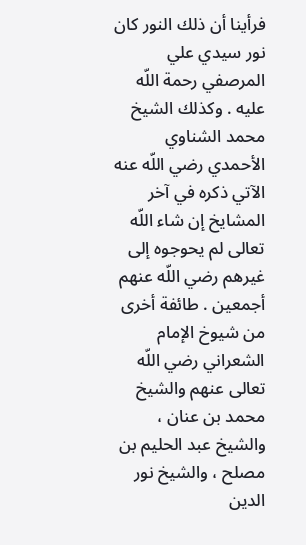فرأينا أن ذلك النور كان نور سيدي علي المرصفي رحمة اللّه عليه . وكذلك الشيخ محمد الشناوي الأحمدي رضي اللّه عنه الآتي ذكره في آخر المشايخ إن شاء اللّه تعالى لم يحوجوه إلى غيرهم رضي اللّه عنهم أجمعين . طائفة أخرى من شيوخ الإمام الشعراني رضي اللّه تعالى عنهم والشيخ محمد بن عنان ، والشيخ عبد الحليم بن مصلح ، والشيخ نور الدين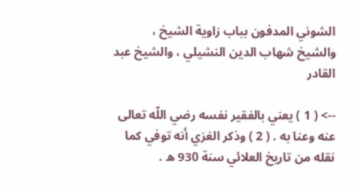الشوني المدفون بباب زاوية الشيخ ، والشيخ شهاب الدين النشيلي ، والشيخ عبد القادر

--> ( 1 ) يعني بالفقير نفسه رضي اللّه تعالى عنه وعنا به . ( 2 ) وذكر الغزي أنه توفي كما نقله من تاريخ العلائي سنة 930 ه .